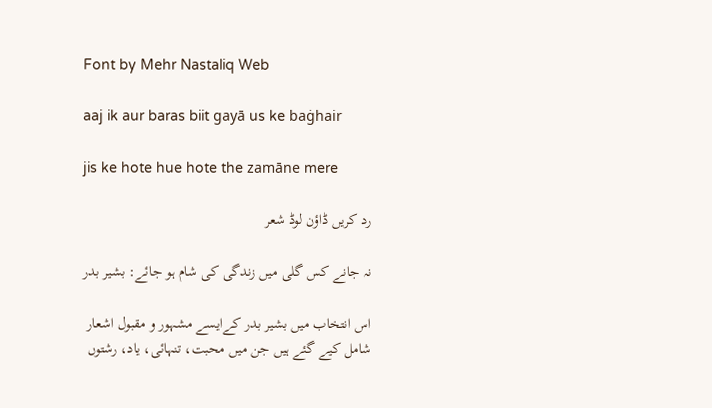Font by Mehr Nastaliq Web

aaj ik aur baras biit gayā us ke baġhair

jis ke hote hue hote the zamāne mere

رد کریں ڈاؤن لوڈ شعر

نہ جانے کس گلی میں زندگی کی شام ہو جائے: بشیر بدر

اس انتخاب میں بشیر بدر کےایسے مشہور و مقبول اشعار شامل کیے گئے ہیں جن میں محبت، تنہائی، یاد، رشتوں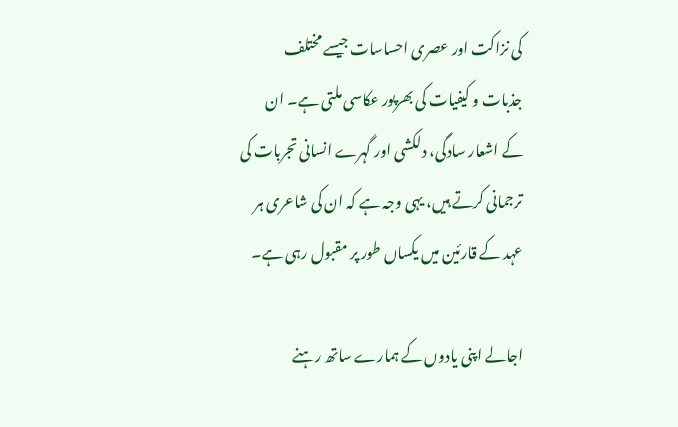کی نزاکت اور عصری احساسات جیسے مختلف جذبات و کیفیات کی بھرپور عکاسی ملتی ہے۔ ان کے اشعار سادگی، دلکشی اور گہرے انسانی تجربات کی ترجمانی کرتے ہیں، یہی وجہ ہے کہ ان کی شاعری ہر عہد کے قارئین میں یکساں طور پر مقبول رہی ہے۔

اجالے اپنی یادوں کے ہمارے ساتھ رہنے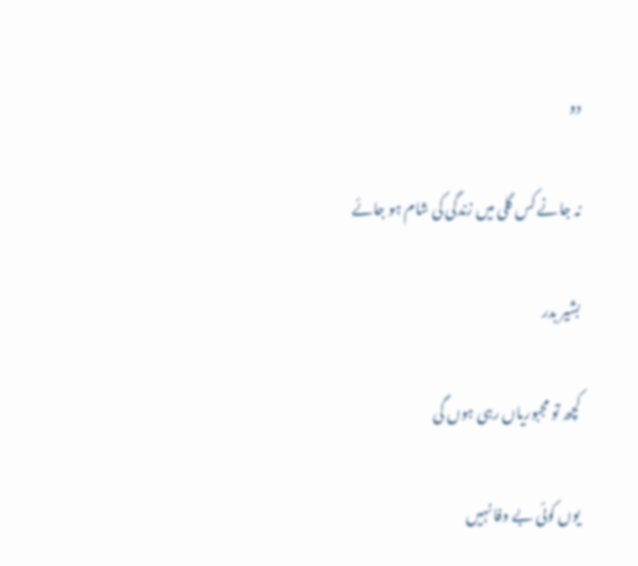دو

نہ جانے کس گلی میں زندگی کی شام ہو جائے

بشیر بدر

کچھ تو مجبوریاں رہی ہوں گی

یوں کوئی بے وفا نہیں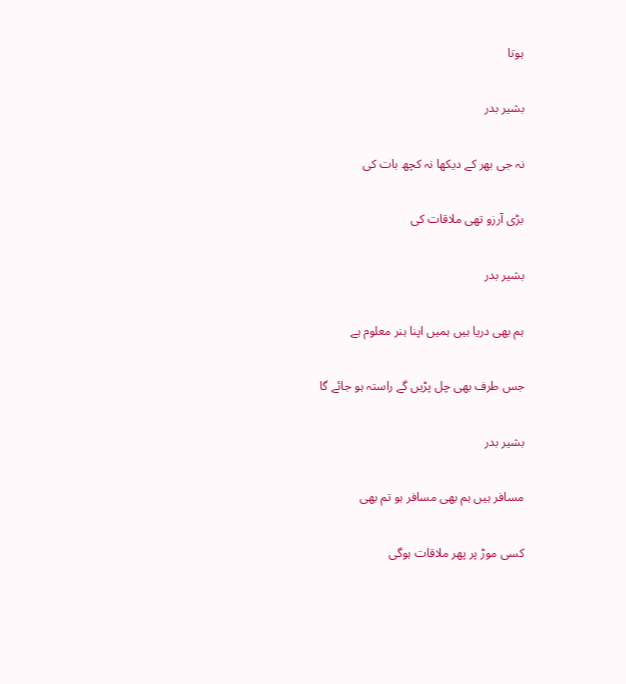ہوتا

بشیر بدر

نہ جی بھر کے دیکھا نہ کچھ بات کی

بڑی آرزو تھی ملاقات کی

بشیر بدر

ہم بھی دریا ہیں ہمیں اپنا ہنر معلوم ہے

جس طرف بھی چل پڑیں گے راستہ ہو جائے گا

بشیر بدر

مسافر ہیں ہم بھی مسافر ہو تم بھی

کسی موڑ پر پھر ملاقات ہوگی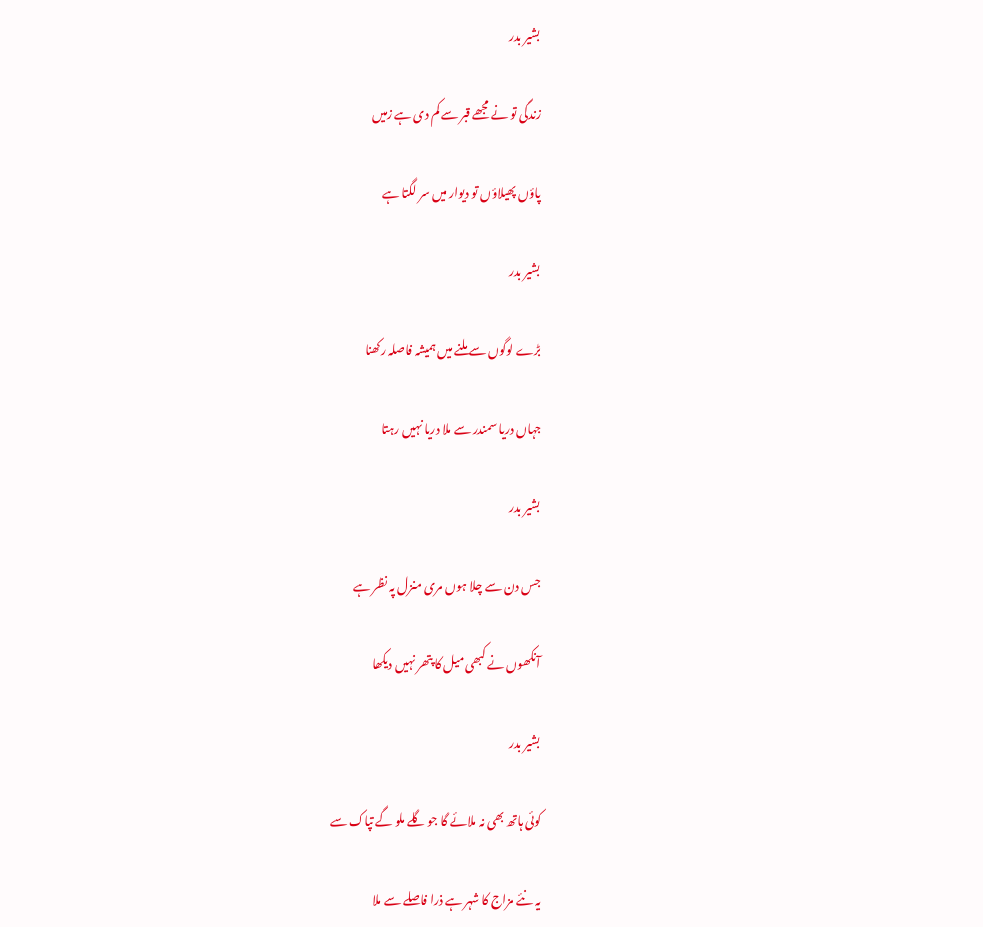بشیر بدر

زندگی تو نے مجھے قبر سے کم دی ہے زمیں

پاؤں پھیلاؤں تو دیوار میں سر لگتا ہے

بشیر بدر

بڑے لوگوں سے ملنے میں ہمیشہ فاصلہ رکھنا

جہاں دریا سمندر سے ملا دریا نہیں رہتا

بشیر بدر

جس دن سے چلا ہوں مری منزل پہ نظر ہے

آنکھوں نے کبھی میل کا پتھر نہیں دیکھا

بشیر بدر

کوئی ہاتھ بھی نہ ملائے گا جو گلے ملو گے تپاک سے

یہ نئے مزاج کا شہر ہے ذرا فاصلے سے ملا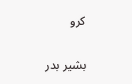کرو

بشیر بدر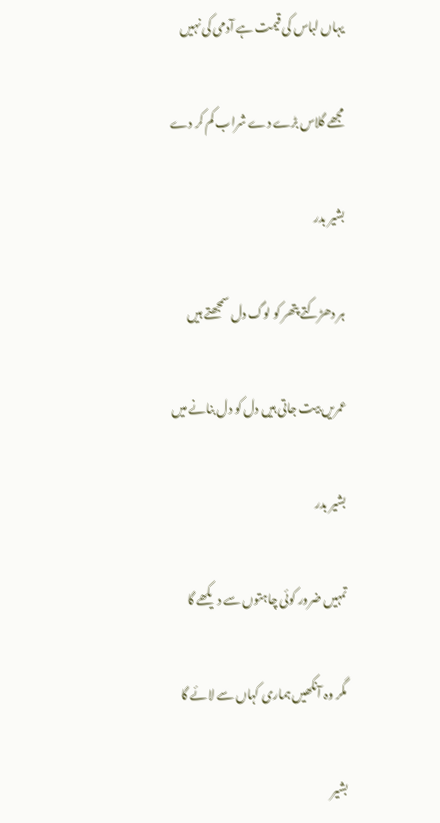یہاں لباس کی قیمت ہے آدمی کی نہیں

مجھے گلاس بڑے دے شراب کم کر دے

بشیر بدر

ہر دھڑکتے پتھر کو لوگ دل سمجھتے ہیں

عمریں بیت جاتی ہیں دل کو دل بنانے میں

بشیر بدر

تمہیں ضرور کوئی چاہتوں سے دیکھے گا

مگر وہ آنکھیں ہماری کہاں سے لائے گا

بشیر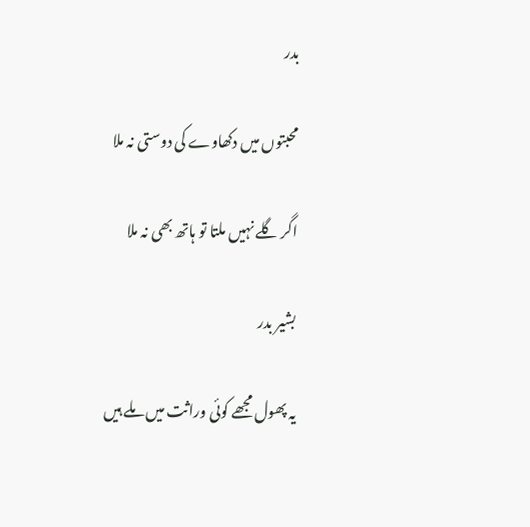بدر

محبتوں میں دکھاوے کی دوستی نہ ملا

اگر گلے نہیں ملتا تو ہاتھ بھی نہ ملا

بشیر بدر

یہ پھول مجھے کوئی وراثت میں ملے ہیں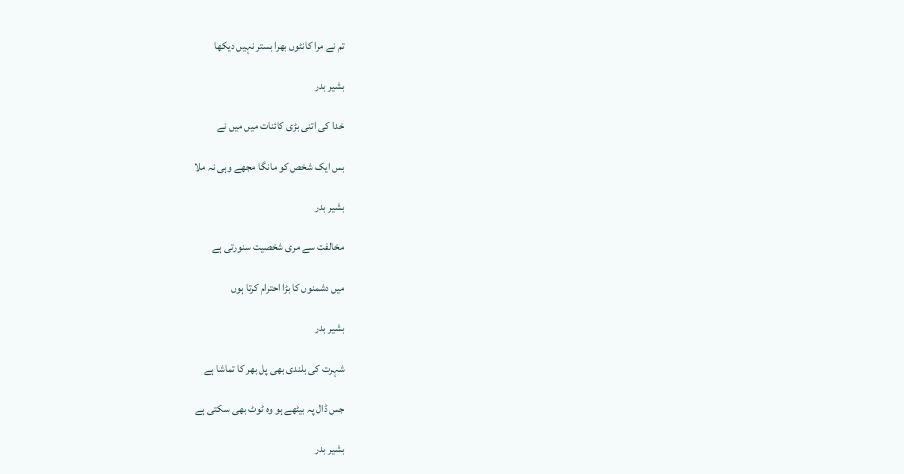تم نے مرا کانٹوں بھرا بستر نہیں دیکھا

بشیر بدر

خدا کی اتنی بڑی کائنات میں میں نے

بس ایک شخص کو مانگا مجھے وہی نہ ملا

بشیر بدر

مخالفت سے مری شخصیت سنورتی ہے

میں دشمنوں کا بڑا احترام کرتا ہوں

بشیر بدر

شہرت کی بلندی بھی پل بھر کا تماشا ہے

جس ڈال پہ بیٹھے ہو وہ ٹوٹ بھی سکتی ہے

بشیر بدر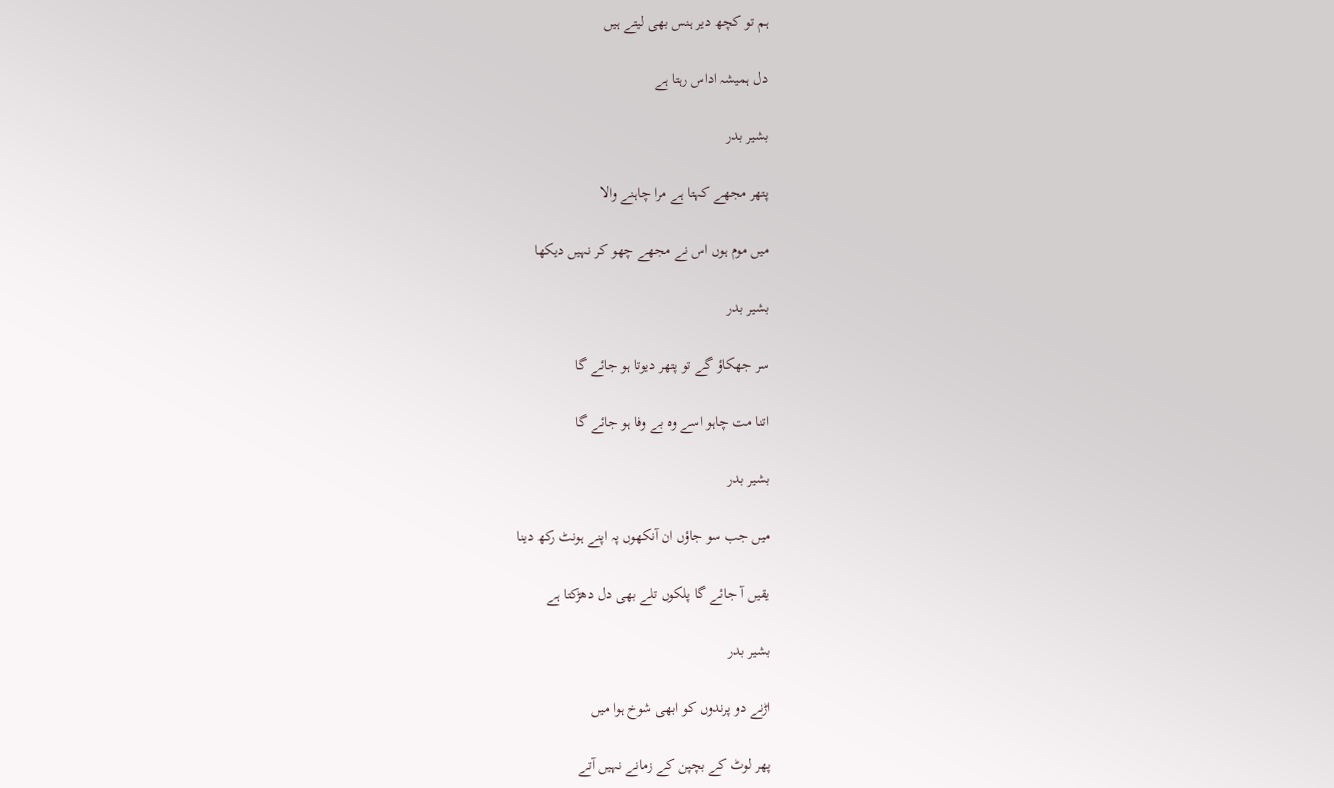ہم تو کچھ دیر ہنس بھی لیتے ہیں

دل ہمیشہ اداس رہتا ہے

بشیر بدر

پتھر مجھے کہتا ہے مرا چاہنے والا

میں موم ہوں اس نے مجھے چھو کر نہیں دیکھا

بشیر بدر

سر جھکاؤ گے تو پتھر دیوتا ہو جائے گا

اتنا مت چاہو اسے وہ بے وفا ہو جائے گا

بشیر بدر

میں جب سو جاؤں ان آنکھوں پہ اپنے ہونٹ رکھ دینا

یقیں آ جائے گا پلکوں تلے بھی دل دھڑکتا ہے

بشیر بدر

اڑنے دو پرندوں کو ابھی شوخ ہوا میں

پھر لوٹ کے بچپن کے زمانے نہیں آتے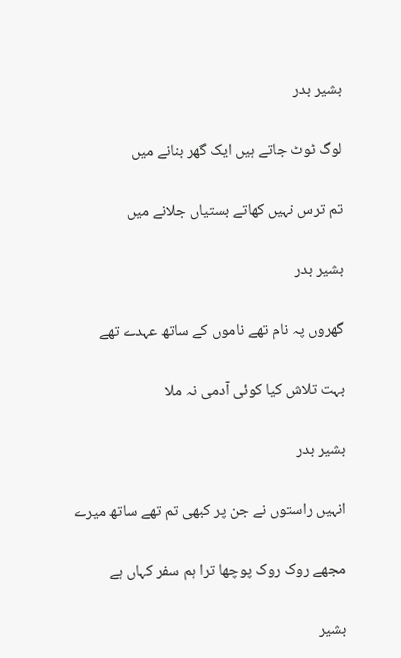بشیر بدر

لوگ ٹوٹ جاتے ہیں ایک گھر بنانے میں

تم ترس نہیں کھاتے بستیاں جلانے میں

بشیر بدر

گھروں پہ نام تھے ناموں کے ساتھ عہدے تھے

بہت تلاش کیا کوئی آدمی نہ ملا

بشیر بدر

انہیں راستوں نے جن پر کبھی تم تھے ساتھ میرے

مجھے روک روک پوچھا ترا ہم سفر کہاں ہے

بشیر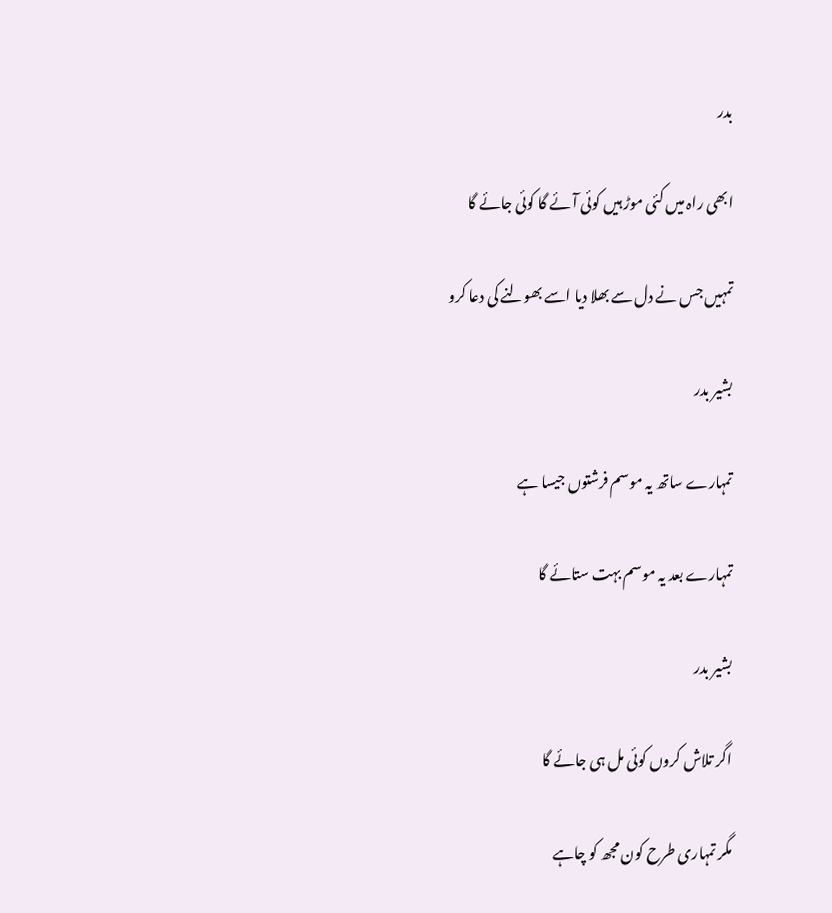بدر

ابھی راہ میں کئی موڑ ہیں کوئی آئے گا کوئی جائے گا

تمہیں جس نے دل سے بھلا دیا اسے بھولنے کی دعا کرو

بشیر بدر

تمہارے ساتھ یہ موسم فرشتوں جیسا ہے

تمہارے بعد یہ موسم بہت ستائے گا

بشیر بدر

اگر تلاش کروں کوئی مل ہی جائے گا

مگر تمہاری طرح کون مجھ کو چاہے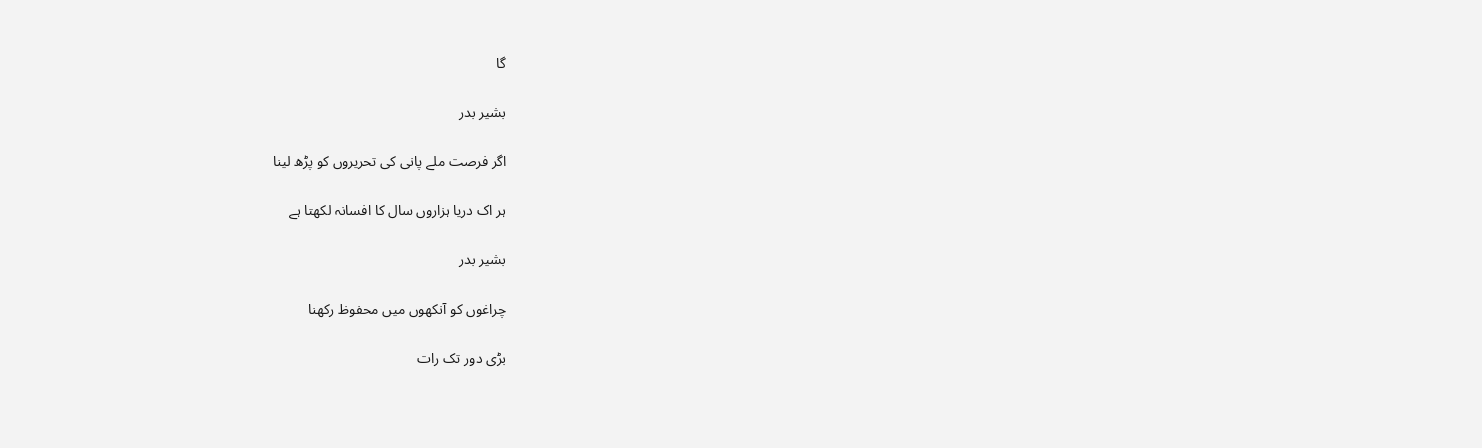گا

بشیر بدر

اگر فرصت ملے پانی کی تحریروں کو پڑھ لینا

ہر اک دریا ہزاروں سال کا افسانہ لکھتا ہے

بشیر بدر

چراغوں کو آنکھوں میں محفوظ رکھنا

بڑی دور تک رات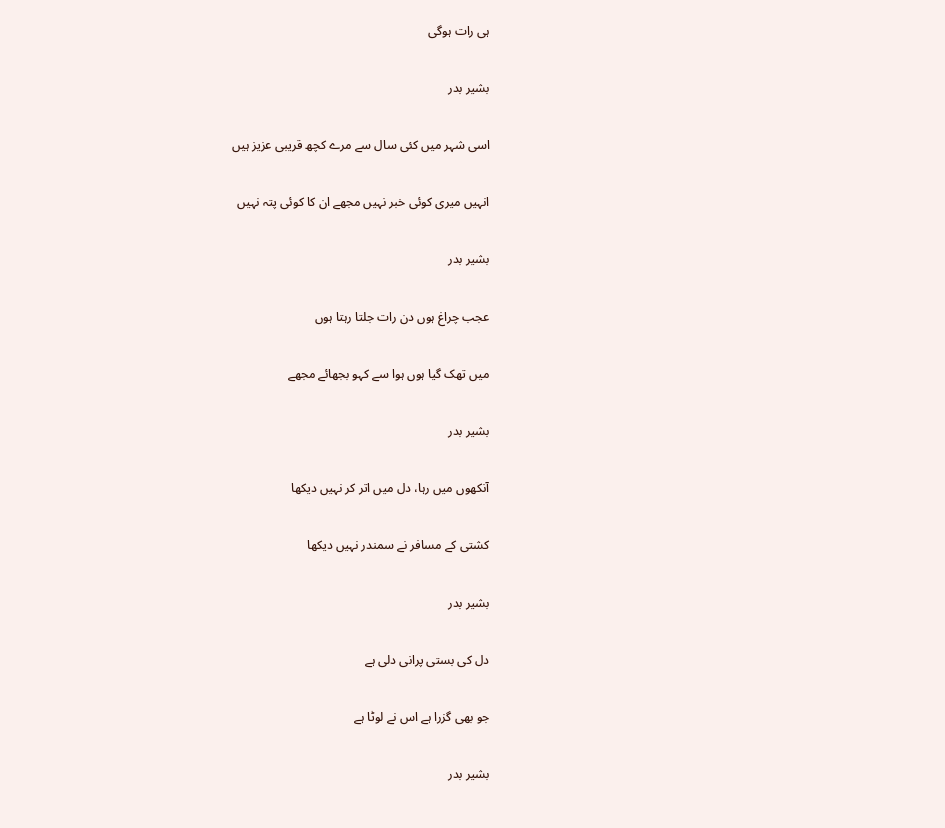ہی رات ہوگی

بشیر بدر

اسی شہر میں کئی سال سے مرے کچھ قریبی عزیز ہیں

انہیں میری کوئی خبر نہیں مجھے ان کا کوئی پتہ نہیں

بشیر بدر

عجب چراغ ہوں دن رات جلتا رہتا ہوں

میں تھک گیا ہوں ہوا سے کہو بجھائے مجھے

بشیر بدر

آنکھوں میں رہا، دل میں اتر کر نہیں دیکھا

کشتی کے مسافر نے سمندر نہیں دیکھا

بشیر بدر

دل کی بستی پرانی دلی ہے

جو بھی گزرا ہے اس نے لوٹا ہے

بشیر بدر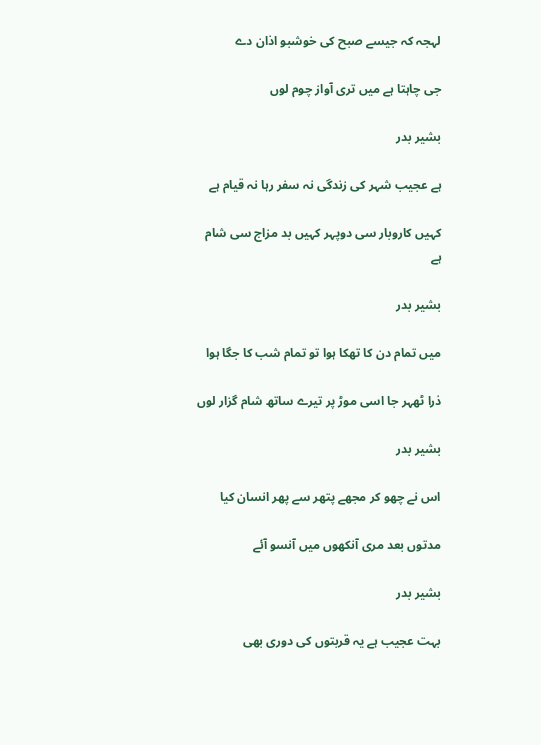لہجہ کہ جیسے صبح کی خوشبو اذان دے

جی چاہتا ہے میں تری آواز چوم لوں

بشیر بدر

ہے عجیب شہر کی زندگی نہ سفر رہا نہ قیام ہے

کہیں کاروبار سی دوپہر کہیں بد مزاج سی شام ہے

بشیر بدر

میں تمام دن کا تھکا ہوا تو تمام شب کا جگا ہوا

ذرا ٹھہر جا اسی موڑ پر تیرے ساتھ شام گزار لوں

بشیر بدر

اس نے چھو کر مجھے پتھر سے پھر انسان کیا

مدتوں بعد مری آنکھوں میں آنسو آئے

بشیر بدر

بہت عجیب ہے یہ قربتوں کی دوری بھی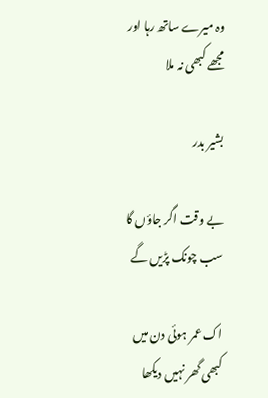وہ میرے ساتھ رہا اور مجھے کبھی نہ ملا

بشیر بدر

بے وقت اگر جاؤں گا سب چونک پڑیں گے

اک عمر ہوئی دن میں کبھی گھر نہیں دیکھا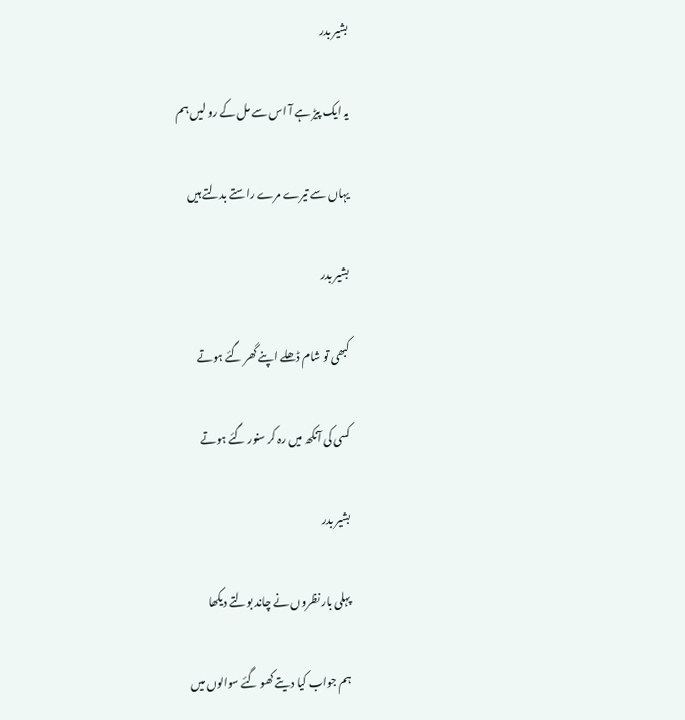بشیر بدر

یہ ایک پیڑ ہے آ اس سے مل کے رو لیں ہم

یہاں سے تیرے مرے راستے بدلتے ہیں

بشیر بدر

کبھی تو شام ڈھلے اپنے گھر گئے ہوتے

کسی کی آنکھ میں رہ کر سنور گئے ہوتے

بشیر بدر

پہلی بار نظروں نے چاند بولتے دیکھا

ہم جواب کیا دیتے کھو گئے سوالوں میں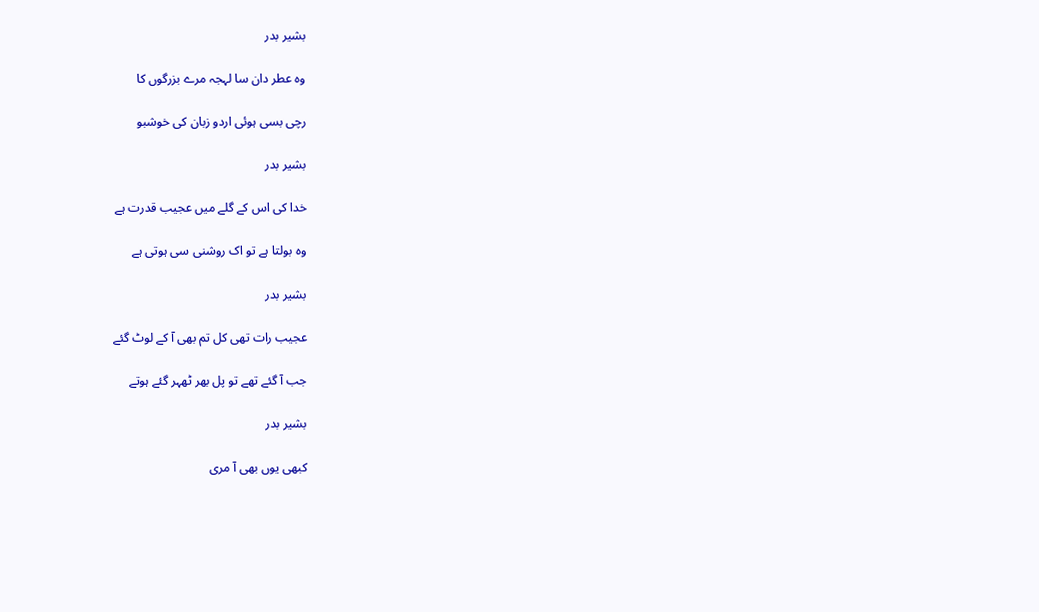بشیر بدر

وہ عطر دان سا لہجہ مرے بزرگوں کا

رچی بسی ہوئی اردو زبان کی خوشبو

بشیر بدر

خدا کی اس کے گلے میں عجیب قدرت ہے

وہ بولتا ہے تو اک روشنی سی ہوتی ہے

بشیر بدر

عجیب رات تھی کل تم بھی آ کے لوٹ گئے

جب آ گئے تھے تو پل بھر ٹھہر گئے ہوتے

بشیر بدر

کبھی یوں بھی آ مری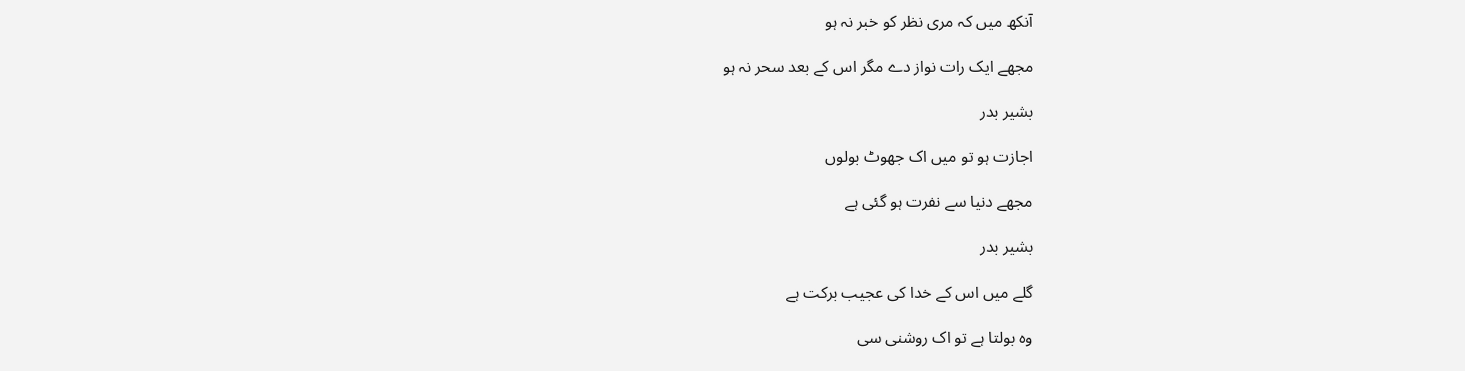آنکھ میں کہ مری نظر کو خبر نہ ہو

مجھے ایک رات نواز دے مگر اس کے بعد سحر نہ ہو

بشیر بدر

اجازت ہو تو میں اک جھوٹ بولوں

مجھے دنیا سے نفرت ہو گئی ہے

بشیر بدر

گلے میں اس کے خدا کی عجیب برکت ہے

وہ بولتا ہے تو اک روشنی سی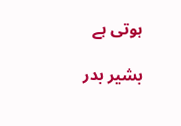ہوتی ہے

بشیر بدر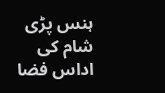ہنس پڑی شام کی اداس فضا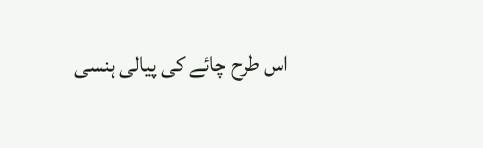اس طرح چائے کی پیالی ہنسی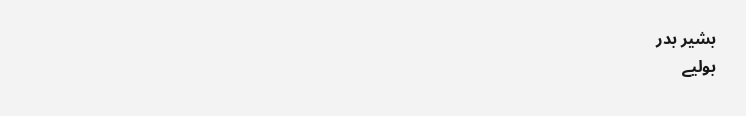بشیر بدر
بولیے